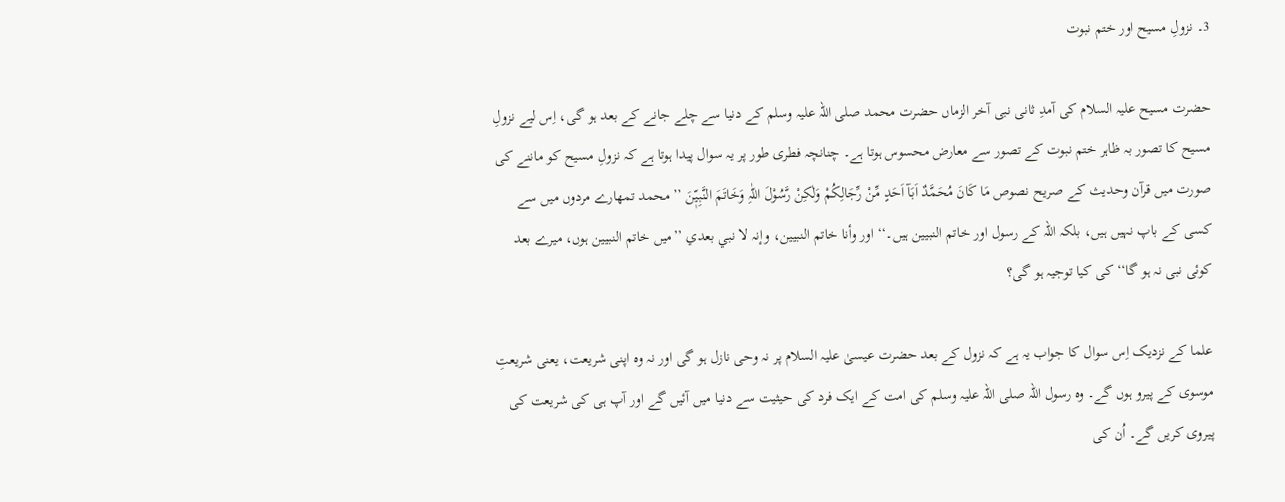3۔ نزولِ مسیح اور ختم نبوت

حضرت مسیح علیہ السلام کی آمدِ ثانی نبی آخر الزماں حضرت محمد صلی اللہ علیہ وسلم کے دنیا سے چلے جانے کے بعد ہو گی، اِس لیے نزولِ مسیح کا تصور بہ ظاہر ختم نبوت کے تصور سے معارض محسوس ہوتا ہے۔ چنانچہ فطری طور پر یہ سوال پیدا ہوتا ہے کہ نزولِ مسیح کو ماننے کی صورت میں قرآن وحدیث کے صریح نصوص مَا کَانَ مُحَمَّدٌ اَبَآ اَحَدٍ مِّنْ رِّجَالِکُمْ وَلٰکِنْ رَّسُوْلَ اللّٰہِ وَخَاتَمَ النَّبِیّٖنَ ’’ محمد تمھارے مردوں میں سے کسی کے باپ نہیں ہیں، بلکہ اللہ کے رسول اور خاتم النبیین ہیں۔‘‘ اور وأنا خاتم النبیین، وإنہ لا نبي بعدي ’’میں خاتم النبیین ہوں، میرے بعد کوئی نبی نہ ہو گا‘‘ کی کیا توجیہ ہو گی؟

علما کے نزدیک اِس سوال کا جواب یہ ہے کہ نزول کے بعد حضرت عیسیٰ علیہ السلام پر نہ وحی نازل ہو گی اور نہ وہ اپنی شریعت، یعنی شریعتِ موسوی کے پیرو ہوں گے۔ وہ رسول اللہ صلی اللہ علیہ وسلم کی امت کے ایک فرد کی حیثیت سے دنیا میں آئیں گے اور آپ ہی کی شریعت کی پیروی کریں گے۔ اُن کی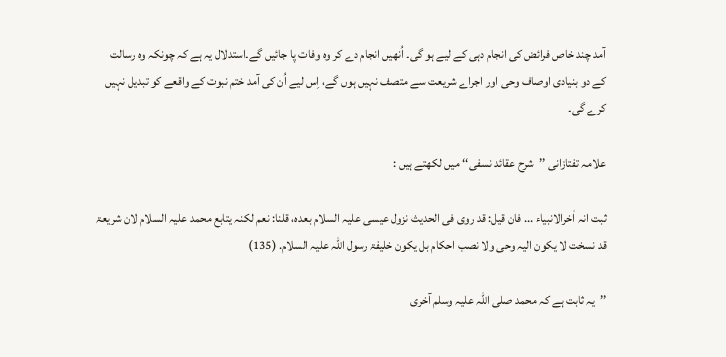آمد چند خاص فرائض کی انجام دہی کے لیے ہو گی۔ اُنھیں انجام دے کر وہ وفات پا جائیں گے۔استدلال یہ ہے کہ چونکہ وہ رسالت کے دو بنیادی اوصاف وحی اور اجراے شریعت سے متصف نہیں ہوں گے، اِس لیے اُن کی آمد ختم نبوت کے واقعے کو تبدیل نہیں کرے گی۔

علامہ تفتازانی ’’شرح عقائد نسفی‘‘ میں لکھتے ہیں :

ثبت انہ اٰخرالانبیاء ... فان قیل: قد روی فی الحدیث نزول عیسی علیہ السلام بعدہ، قلنا: نعم لکنہ یتابع محمد علیہ السلام لان شریعۃ قد نسخت لا یکون الیہ وحی ولا نصب احکام بل یکون خلیفۃ رسول اللّٰہ علیہ السلام. (135)

’’یہ ثابت ہے کہ محمد صلی اللہ علیہ وسلم آخری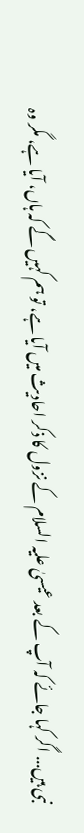نبی ہیں... اگر کہا جائے کہ آپ کے بعد عیسیٰ علیہ السلام کے نزول کا ذکر احادیث میں آیا ہے، تو ہم کہیں گے کہ ہاں، آیا ہے، مگر وہ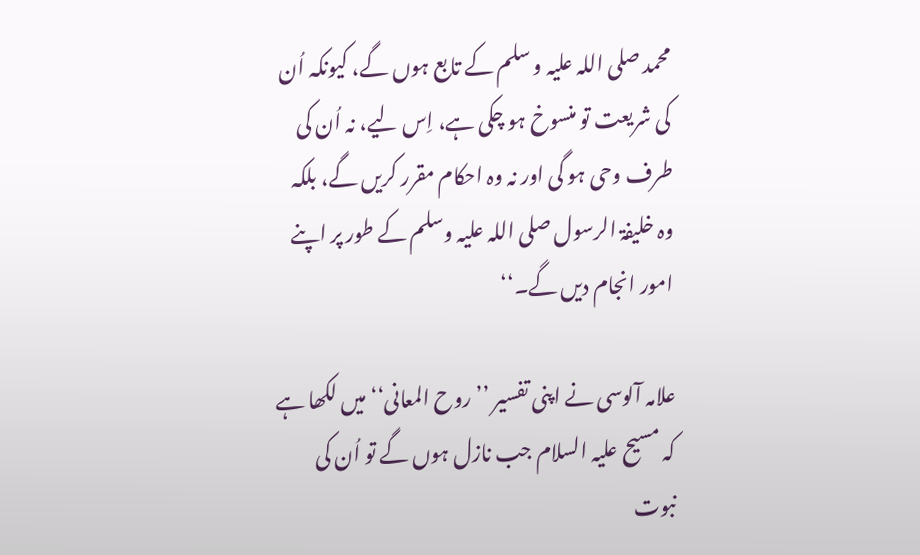محمد صلی اللہ علیہ و سلم کے تابع ہوں گے، کیونکہ اُن کی شریعت تو منسوخ ہو چکی ہے، اِس لیے، نہ اُن کی طرف وحی ہو گی اور نہ وہ احکام مقرر کریں گے، بلکہ وہ خلیفۃ الرسول صلی اللہ علیہ وسلم کے طور پر اپنے امور انجام دیں گے۔‘‘

علامہ آلوسی نے اپنی تفسیر ’’روح المعانی‘‘ میں لکھا ہے کہ مسیح علیہ السلام جب نازل ہوں گے تو اُن کی نبوت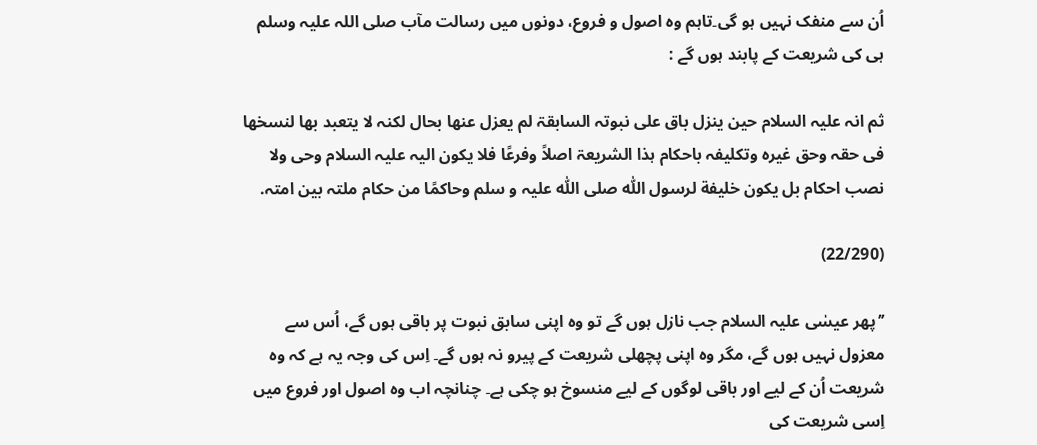اُن سے منفک نہیں ہو گی۔تاہم وہ اصول و فروع، دونوں میں رسالت مآب صلی اللہ علیہ وسلم ہی کی شریعت کے پابند ہوں گے :

ثم انہ علیہ السلام حین ینزل باق علی نبوتہ السابقۃ لم یعزل عنھا بحال لکنہ لا یتعبد بھا لنسخھا فی حقہ وحق غیرہ وتکلیفہ باحکام ہذا الشریعۃ اصلاً وفرعًا فلا یکون الیہ علیہ السلام وحی ولا نصب احکام بل یکون خلیفة لرسول اللّٰہ صلی اللّٰہ علیہ و سلم وحاکمًا من حکام ملتہ بین امتہ.

(22/290)

’’پھر عیسٰی علیہ السلام جب نازل ہوں گے تو وہ اپنی سابق نبوت پر باقی ہوں گے، اُس سے معزول نہیں ہوں گے، مگر وہ اپنی پچھلی شریعت کے پیرو نہ ہوں گے۔ اِس کی وجہ یہ ہے کہ وہ شریعت اُن کے لیے اور باقی لوگوں کے لیے منسوخ ہو چکی ہے۔ چنانچہ اب وہ اصول اور فروع میں اِسی شریعت کی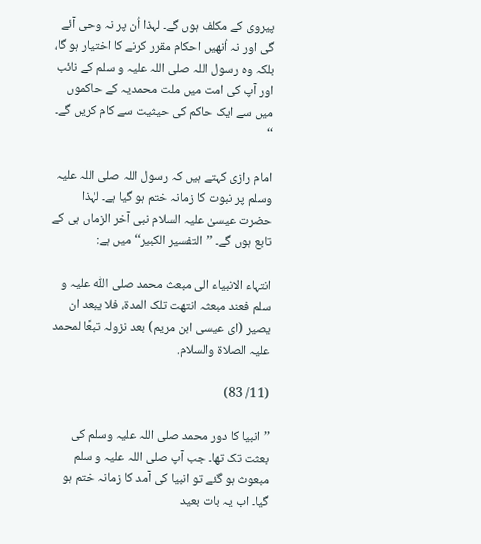پیروی کے مکلف ہوں گے۔ لہذا اُن پر نہ وحی آئے گی اور نہ اُنھیں احکام مقرر کرنے کا اختیار ہو گا، بلکہ وہ رسول اللہ صلی اللہ علیہ و سلم کے نائب اور آپ کی امت میں ملت محمدیہ کے حاکموں میں سے ایک حاکم کی حیثیت سے کام کریں گے۔ ‘‘

امام رازی کہتے ہیں کہ رسول اللہ صلی اللہ علیہ وسلم پر نبوت کا زمانہ ختم ہو گیا ہے۔ لہٰذا حضرت عیسیٰ علیہ السلام نبی آخر الزماں ہی کے تابع ہوں گے۔ ’’التفسیر الکبیر‘‘ میں ہے:

انتہاء الانبیاء الی مبعث محمد صلی اللّٰہ علیہ و سلم فعند مبعثہ انتھت تلک المدۃ، فلا یبعد ان یصیر (ای عیسی ابن مریم) بعد نزولہ تبعًا لمحمد علیہ الصلاۃ والسلام.

(11/ 83)

’’انبیا کا دور محمد صلی اللہ علیہ وسلم کی بعثت تک تھا۔ جب آپ صلی اللہ علیہ و سلم مبعوث ہو گئے تو انبیا کی آمد کا زمانہ ختم ہو گیا۔ اب یہ بات بعید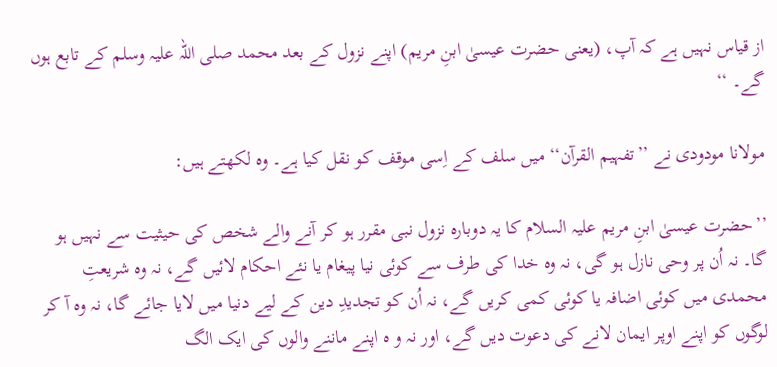از قیاس نہیں ہے کہ آپ، (یعنی حضرت عیسیٰ ابنِ مریم) اپنے نزول کے بعد محمد صلی اللہ علیہ وسلم کے تابع ہوں گے۔ ‘‘

مولانا مودودی نے ’’تفہیم القرآن‘‘ میں سلف کے اِسی موقف کو نقل کیا ہے۔ وہ لکھتے ہیں:

’’حضرت عیسیٰ ابنِ مریم علیہ السلام کا یہ دوبارہ نزول نبی مقرر ہو کر آنے والے شخص کی حیثیت سے نہیں ہو گا۔ نہ اُن پر وحی نازل ہو گی، نہ وہ خدا کی طرف سے کوئی نیا پیغام یا نئے احکام لائیں گے، نہ وہ شریعتِ محمدی میں کوئی اضافہ یا کوئی کمی کریں گے، نہ اُن کو تجدیدِ دین کے لیے دنیا میں لایا جائے گا، نہ وہ آ کر لوگوں کو اپنے اوپر ایمان لانے کی دعوت دیں گے، اور نہ و ہ اپنے ماننے والوں کی ایک الگ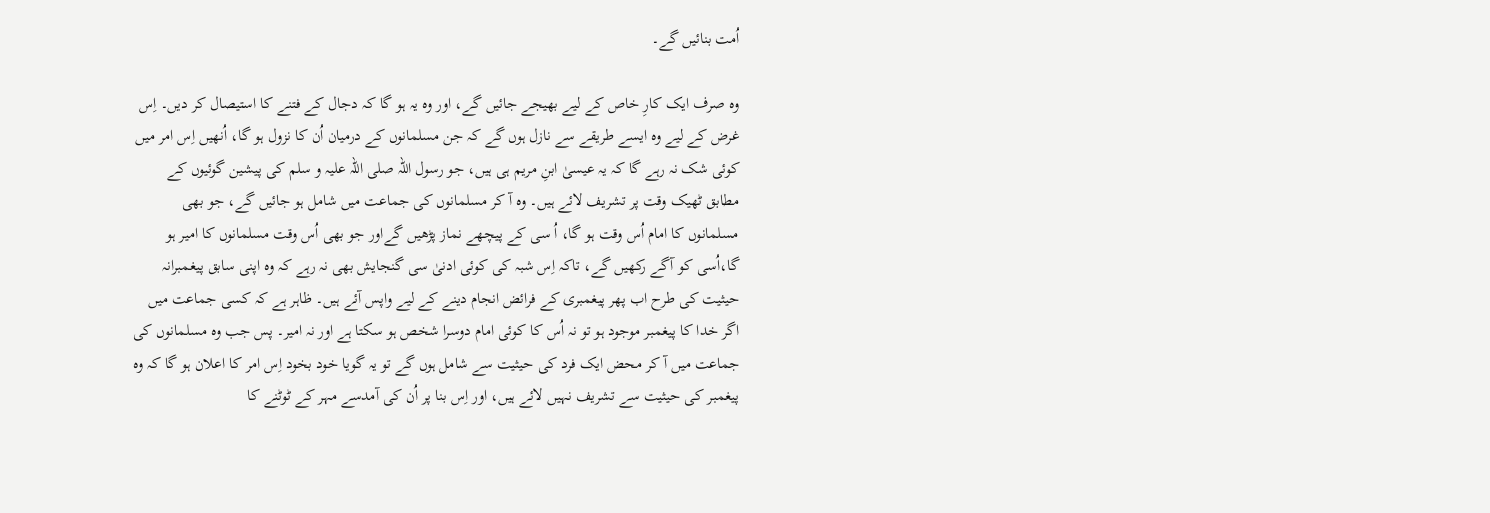اُمت بنائیں گے۔

وہ صرف ایک کارِ خاص کے لیے بھیجے جائیں گے، اور وہ یہ ہو گا کہ دجال کے فتنے کا استیصال کر دیں۔ اِس غرض کے لیے وہ ایسے طریقے سے نازل ہوں گے کہ جن مسلمانوں کے درمیان اُن کا نزول ہو گا، اُنھیں اِس امر میں کوئی شک نہ رہے گا کہ یہ عیسیٰ ابنِ مریم ہی ہیں، جو رسول اللہ صلی اللہ علیہ و سلم کی پیشین گوئیوں کے مطابق ٹھیک وقت پر تشریف لائے ہیں۔ وہ آ کر مسلمانوں کی جماعت میں شامل ہو جائیں گے، جو بھی مسلمانوں کا امام اُس وقت ہو گا، اُ سی کے پیچھے نماز پڑھیں گےاور جو بھی اُس وقت مسلمانوں کا امیر ہو گا،اُسی کو آگے رکھیں گے، تاکہ اِس شبہ کی کوئی ادنیٰ سی گنجایش بھی نہ رہے کہ وہ اپنی سابق پیغمبرانہ حیثیت کی طرح اب پھر پیغمبری کے فرائض انجام دینے کے لیے واپس آئے ہیں۔ ظاہر ہے کہ کسی جماعت میں اگر خدا کا پیغمبر موجود ہو تو نہ اُس کا کوئی امام دوسرا شخص ہو سکتا ہے اور نہ امیر۔ پس جب وہ مسلمانوں کی جماعت میں آ کر محض ایک فرد کی حیثیت سے شامل ہوں گے تو یہ گویا خود بخود اِس امر کا اعلان ہو گا کہ وہ پیغمبر کی حیثیت سے تشریف نہیں لائے ہیں، اور اِس بنا پر اُن کی آمدسے مہر کے ٹوٹنے کا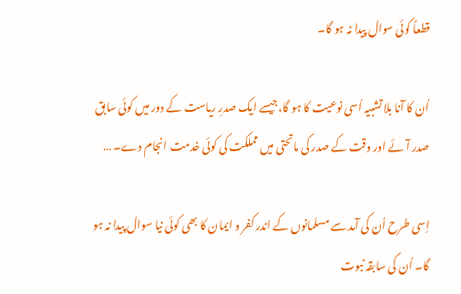قطعاً کوئی سوال پیدا نہ ہو گا۔

اُن کا آنا بلا تشبیہ اُسی نوعیت کا ہو گا،جیسے ایک صدرِ ریاست کے دور میں کوئی سابق صدر آئے اور وقت کے صدر کی ماتحتی میں مملکت کی کوئی خدمت انجام دے۔ …

اِسی طرح اُن کی آمد سے مسلمانوں کے اندر کفر و ایمان کا بھی کوئی نیا سوال پیدا نہ ہو گا۔ اُن کی سابقہ نبوت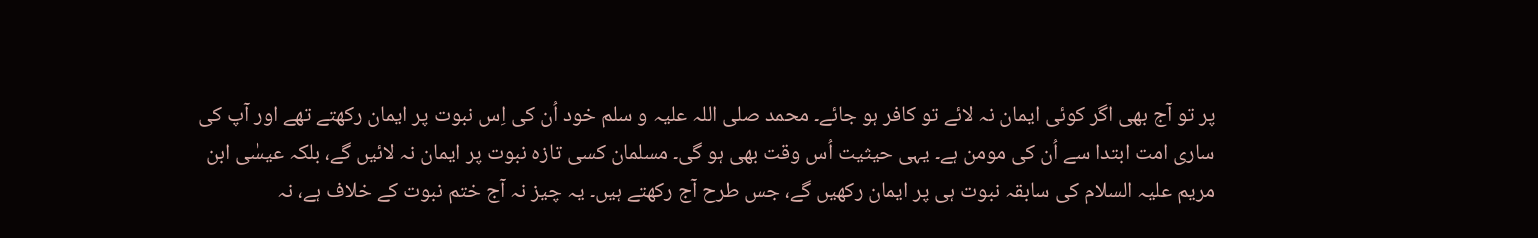پر تو آج بھی اگر کوئی ایمان نہ لائے تو کافر ہو جائے۔ محمد صلی اللہ علیہ و سلم خود اُن کی اِس نبوت پر ایمان رکھتے تھے اور آپ کی ساری امت ابتدا سے اُن کی مومن ہے۔ یہی حیثیت اُس وقت بھی ہو گی۔ مسلمان کسی تازہ نبوت پر ایمان نہ لائیں گے، بلکہ عیسٰی ابن مریم علیہ السلام کی سابقہ نبوت ہی پر ایمان رکھیں گے، جس طرح آج رکھتے ہیں۔ یہ چیز نہ آج ختم نبوت کے خلاف ہے، نہ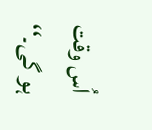اُس وقت ہو گی۔‘‘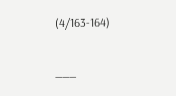(4/163-164)

___